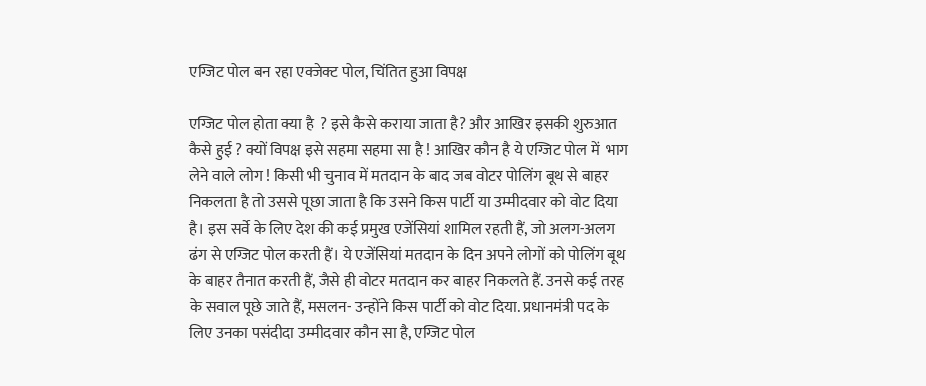एग्जिट पोल बन रहा एक्जेक्ट पोल, चिंतित हुआ विपक्ष

एग्जिट पोल होता क्या है  ? इसे कैसे कराया जाता है? और आखिर इसकी शुरुआत कैसे हुई ? क्यों विपक्ष इसे सहमा सहमा सा है ! आखिर कौन है ये एग्जिट पोल में  भाग लेने वाले लोग ! किसी भी चुनाव में मतदान के बाद जब वोटर पोलिंग बूथ से बाहर निकलता है तो उससे पूछा जाता है कि उसने किस पार्टी या उम्मीदवार को वोट दिया है। इस सर्वे के लिए देश की कई प्रमुख एजेंसियां शामिल रहती हैं, जो अलग-अलग ढंग से एग्जिट पोल करती हैं। ये एजेंसियां मतदान के दिन अपने लोगों को पोलिंग बूथ के बाहर तैनात करती हैं, जैसे ही वोटर मतदान कर बाहर निकलते हैं. उनसे कई तरह के सवाल पूछे जाते हैं, मसलन- उन्होंने किस पार्टी को वोट दिया. प्रधानमंत्री पद के लिए उनका पसंदीदा उम्मीदवार कौन सा है, एग्जिट पोल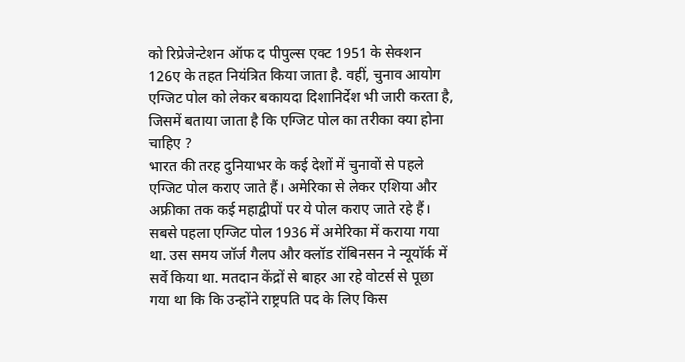को रिप्रेजेन्टेशन ऑफ द पीपुल्स एक्ट 1951 के सेक्शन 126ए के तहत नियंत्रित किया जाता है. वहीं, चुनाव आयोग एग्जिट पोल को लेकर बकायदा दिशानिर्देश भी जारी करता है, जिसमें बताया जाता है कि एग्जिट पोल का तरीका क्या होना चाहिए ?
भारत की तरह दुनियाभर के कई देशों में चुनावों से पहले एग्जिट पोल कराए जाते हैं। अमेरिका से लेकर एशिया और अफ्रीका तक कई महाद्वीपों पर ये पोल कराए जाते रहे हैं। सबसे पहला एग्जिट पोल 1936 में अमेरिका में कराया गया था. उस समय जॉर्ज गैलप और क्लॉड रॉबिनसन ने न्यूयॉर्क में सर्वे किया था. मतदान केंद्रों से बाहर आ रहे वोटर्स से पूछा गया था कि कि उन्होंने राष्ट्रपति पद के लिए किस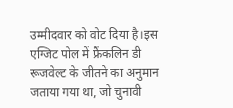उम्मीदवार को वोट दिया है।इस एग्जिट पोल में फ्रैंकलिन डी रूजवेल्ट के जीतने का अनुमान जताया गया था, जो चुनावी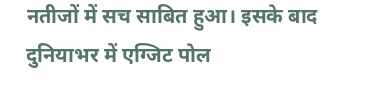नतीजों में सच साबित हुआ। इसके बाद दुनियाभर में एग्जिट पोल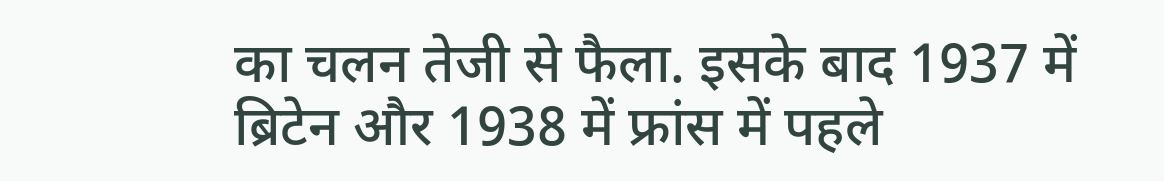का चलन तेजी से फैला. इसके बाद 1937 में ब्रिटेन और 1938 में फ्रांस में पहले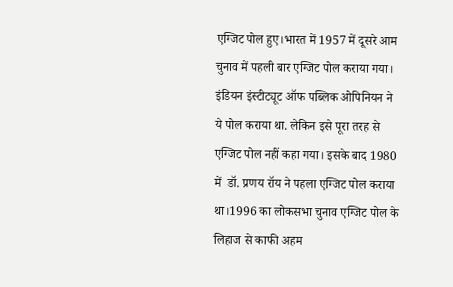एग्जिट पोल हुए।भारत में 1957 में दूसरे आम चुनाव में पहली बार एग्जिट पोल कराया गया। इंडियन इंस्टीट्यूट ऑफ पब्लिक ओपिनियन ने ये पोल कराया था. लेकिन इसे पूरा तरह से एग्जिट पोल नहीं कहा गया। इसके बाद 1980 में  डॉ. प्रणय रॉय ने पहला एग्जिट पोल कराया था।1996 का लोकसभा चुनाव एग्जिट पोल के लिहाज से काफी अहम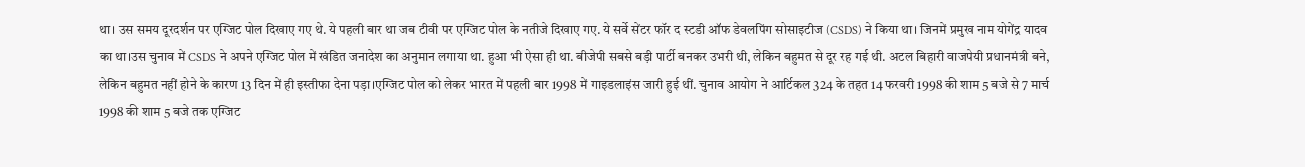था। उस समय दूरदर्शन पर एग्जिट पोल दिखाए गए थे. ये पहली बार था जब टीवी पर एग्जिट पोल के नतीजे दिखाए गए. ये सर्वे सेंटर फॉर द स्टडी ऑफ डेवलपिंग सोसाइटीज (CSDS) ने किया था। जिनमें प्रमुख नाम योगेंद्र यादव का था।उस चुनाव में CSDS ने अपने एग्जिट पोल में खंडित जनादेश का अनुमान लगाया था. हुआ भी ऐसा ही था. बीजेपी सबसे बड़ी पार्टी बनकर उभरी थी, लेकिन बहुमत से दूर रह गई थी. अटल बिहारी वाजपेयी प्रधानमंत्री बने, लेकिन बहुमत नहीं होने के कारण 13 दिन में ही इस्तीफा देना पड़ा।एग्जिट पोल को लेकर भारत में पहली बार 1998 में गाइडलाइंस जारी हुई थीं. चुनाव आयोग ने आर्टिकल 324 के तहत 14 फरवरी 1998 की शाम 5 बजे से 7 मार्च 1998 की शाम 5 बजे तक एग्जिट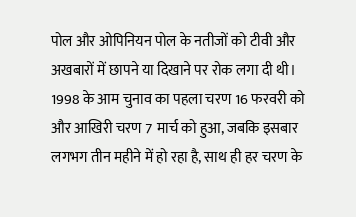पोल और ओपिनियन पोल के नतीजों को टीवी और अखबारों में छापने या दिखाने पर रोक लगा दी थी। 1998 के आम चुनाव का पहला चरण 16 फरवरी को और आखिरी चरण 7 मार्च को हुआ, जबकि इसबार लगभग तीन महीने में हो रहा है, साथ ही हर चरण के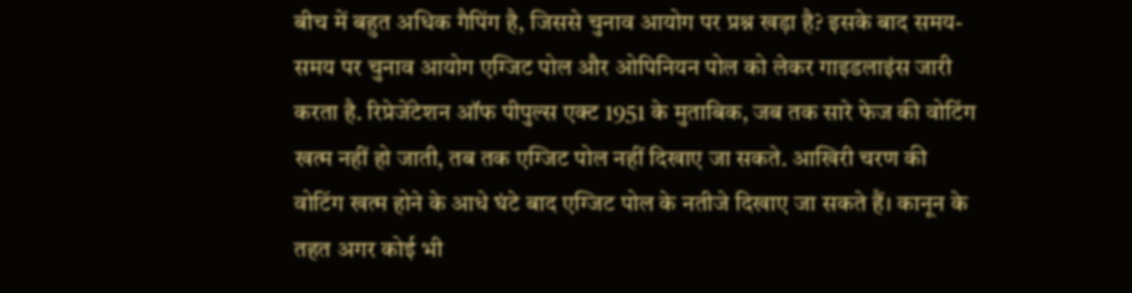बीच में बहुत अधिक गैपिंग है, जिससे चुनाव आयोग पर प्रश्न खड़ा है? इसके बाद समय-समय पर चुनाव आयोग एग्जिट पोल और ओपिनियन पोल को लेकर गाइडलाइंस जारी करता है. रिप्रेजेंटेशन ऑफ पीपुल्स एक्ट 1951 के मुताबिक, जब तक सारे फेज की वोटिंग खत्म नहीं हो जाती, तब तक एग्जिट पोल नहीं दिखाए जा सकते. आखिरी चरण की वोटिंग खत्म होने के आधे घंटे बाद एग्जिट पोल के नतीजे दिखाए जा सकते हैं। कानून के तहत अगर कोई भी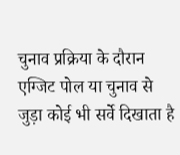चुनाव प्रक्रिया के दौरान एग्जिट पोल या चुनाव से जुड़ा कोई भी सर्वे दिखाता है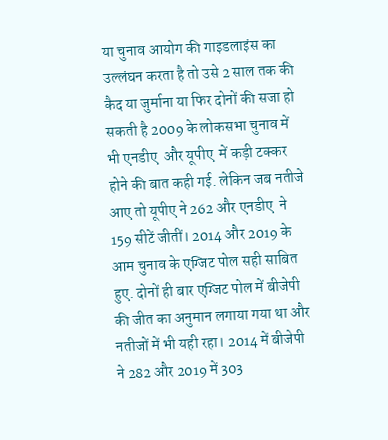या चुनाव आयोग की गाइडलाइंस का उल्लंघन करता है तो उसे 2 साल तक की कैद या जुर्माना या फिर दोनों की सजा हो सकती है 2009 के लोकसभा चुनाव में भी एनडीए  और यूपीए  में कड़ी टक्कर होने की बात कही गई. लेकिन जब नतीजे आए तो यूपीए ने 262 और एनडीए  ने 159 सीटें जीतीं। 2014 और 2019 के आम चुनाव के एग्जिट पोल सही साबित हुए. दोनों ही बार एग्जिट पोल में बीजेपी की जीत का अनुमान लगाया गया था और नतीजों में भी यही रहा। 2014 में बीजेपी ने 282 और 2019 में 303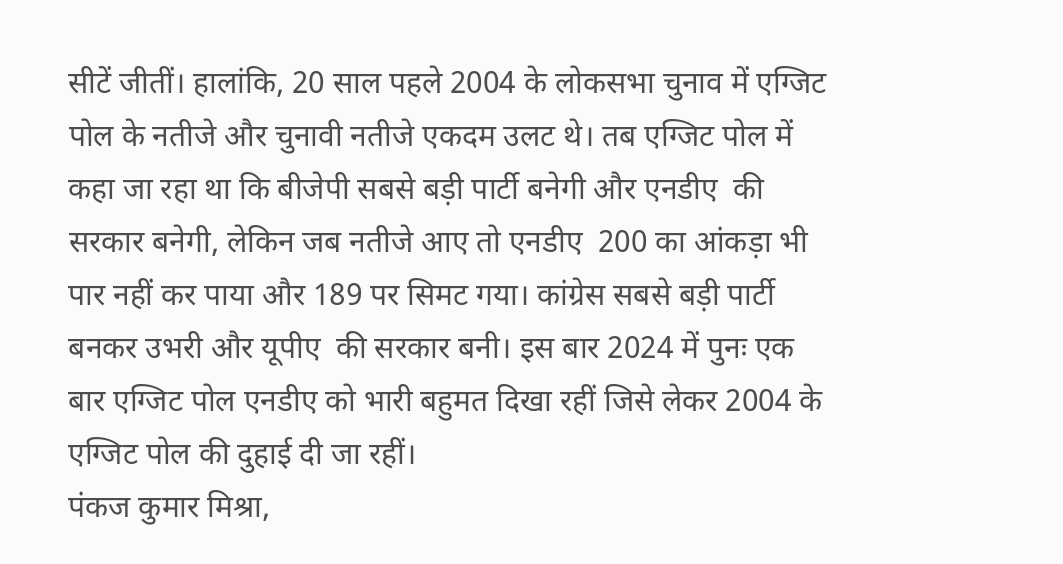सीटें जीतीं। हालांकि, 20 साल पहले 2004 के लोकसभा चुनाव में एग्जिट पोल के नतीजे और चुनावी नतीजे एकदम उलट थे। तब एग्जिट पोल में कहा जा रहा था कि बीजेपी सबसे बड़ी पार्टी बनेगी और एनडीए  की सरकार बनेगी, लेकिन जब नतीजे आए तो एनडीए  200 का आंकड़ा भी पार नहीं कर पाया और 189 पर सिमट गया। कांग्रेस सबसे बड़ी पार्टी बनकर उभरी और यूपीए  की सरकार बनी। इस बार 2024 में पुनः एक बार एग्जिट पोल एनडीए को भारी बहुमत दिखा रहीं जिसे लेकर 2004 के एग्जिट पोल की दुहाई दी जा रहीं।
पंकज कुमार मिश्रा,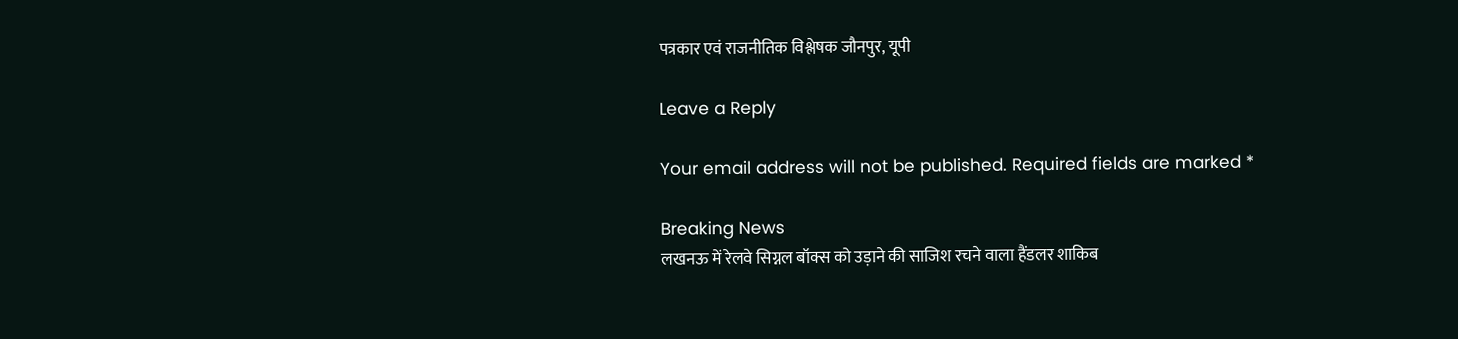पत्रकार एवं राजनीतिक विश्लेषक जौनपुर, यूपी

Leave a Reply

Your email address will not be published. Required fields are marked *

Breaking News
लखनऊ में रेलवे सिग्नल बॉक्स को उड़ाने की साजिश रचने वाला हैंडलर शाकिब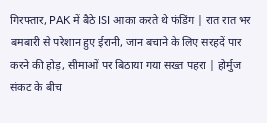गिरफ्तार, PAK में बैठे ISI आका करते थे फंडिंग | रात रात भर बमबारी से परेशान हुए ईरानी, जान बचाने के लिए सरहदें पार करने की होड़, सीमाओं पर बिठाया गया सख्त पहरा | होर्मुज संकट के बीच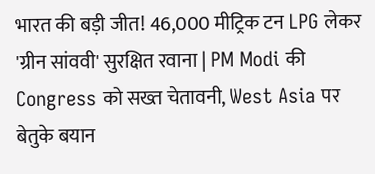भारत की बड़ी जीत! 46,000 मीट्रिक टन LPG लेकर 'ग्रीन सांववी' सुरक्षित रवाना | PM Modi की Congress को सख्त चेतावनी, West Asia पर बेतुके बयान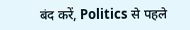बंद करें, Politics से पहले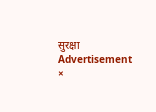सुरक्षा
Advertisement ×